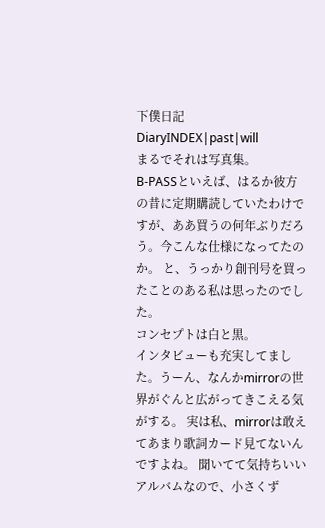下僕日記
DiaryINDEX|past|will
まるでそれは写真集。
B-PASSといえば、はるか彼方の昔に定期購読していたわけですが、ああ買うの何年ぶりだろう。今こんな仕様になってたのか。 と、うっかり創刊号を買ったことのある私は思ったのでした。
コンセプトは白と黒。
インタビューも充実してました。うーん、なんかmirrorの世界がぐんと広がってきこえる気がする。 実は私、mirrorは敢えてあまり歌詞カード見てないんですよね。 聞いてて気持ちいいアルバムなので、小さくず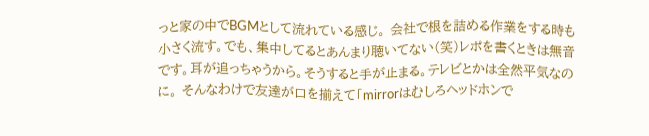っと家の中でBGMとして流れている感じ。 会社で根を詰める作業をする時も小さく流す。でも、集中してるとあんまり聴いてない(笑)レポを書くときは無音です。耳が追っちゃうから。そうすると手が止まる。テレビとかは全然平気なのに。 そんなわけで友達が口を揃えて「mirrorはむしろヘッドホンで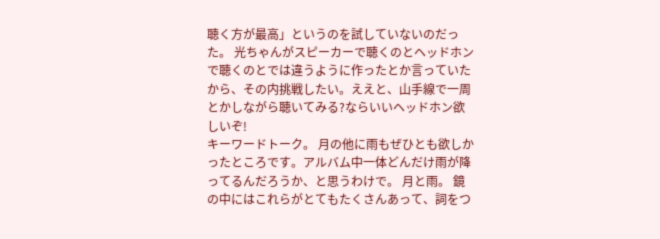聴く方が最高」というのを試していないのだった。 光ちゃんがスピーカーで聴くのとヘッドホンで聴くのとでは違うように作ったとか言っていたから、その内挑戦したい。ええと、山手線で一周とかしながら聴いてみる?ならいいヘッドホン欲しいぞ!
キーワードトーク。 月の他に雨もぜひとも欲しかったところです。アルバム中一体どんだけ雨が降ってるんだろうか、と思うわけで。 月と雨。 鏡の中にはこれらがとてもたくさんあって、詞をつ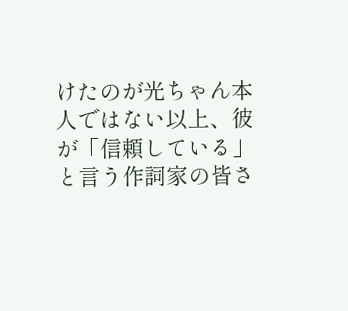けたのが光ちゃん本人ではない以上、彼が「信頼している」と言う作詞家の皆さ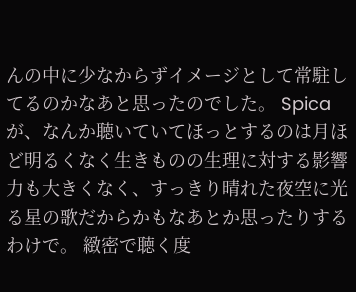んの中に少なからずイメージとして常駐してるのかなあと思ったのでした。 Spicaが、なんか聴いていてほっとするのは月ほど明るくなく生きものの生理に対する影響力も大きくなく、すっきり晴れた夜空に光る星の歌だからかもなあとか思ったりするわけで。 緻密で聴く度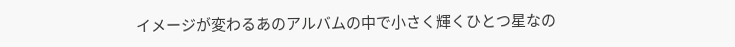イメージが変わるあのアルバムの中で小さく輝くひとつ星なの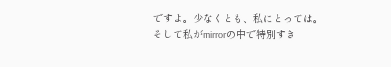ですよ。少なくとも、私にとっては。 そして私がmirrorの中で特別すき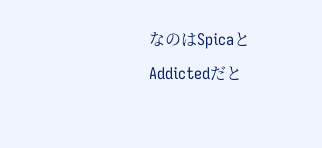なのはSpicaとAddictedだと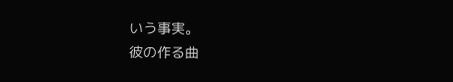いう事実。
彼の作る曲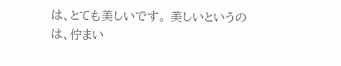は、とても美しいです。 美しいというのは、佇まい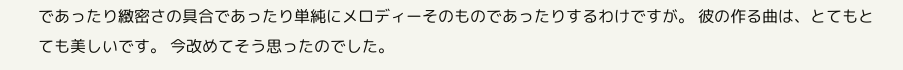であったり緻密さの具合であったり単純にメロディーそのものであったりするわけですが。 彼の作る曲は、とてもとても美しいです。 今改めてそう思ったのでした。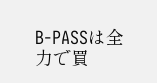B-PASSは全力で買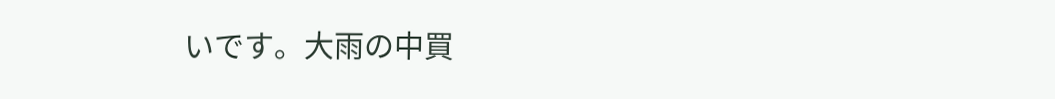いです。大雨の中買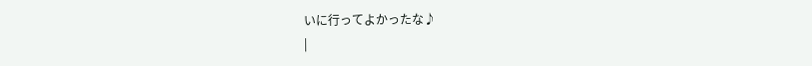いに行ってよかったな♪
|